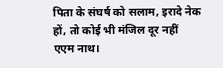पिता के संघर्ष को सलाम, इरादे नेक हों, तो कोई भी मंजिल दूर नहीं
एएम नाथ।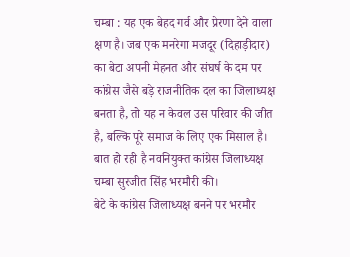चम्बा : यह एक बेहद गर्व और प्रेरणा देने वाला क्षण है। जब एक मनरेगा मजदूर (दिहाड़ीदार) का बेटा अपनी मेहनत और संघर्ष के दम पर कांग्रेस जैसे बड़े राजनीतिक दल का जिलाध्यक्ष बनता है, तो यह न केवल उस परिवार की जीत है, बल्कि पूरे समाज के लिए एक मिसाल है। बात हो रही है नवनियुक्त कांग्रेस जिलाध्यक्ष चम्बा सुरजीत सिंह भरमौरी की।
बेटे के कांग्रेस जिलाध्यक्ष बनने पर भरमौर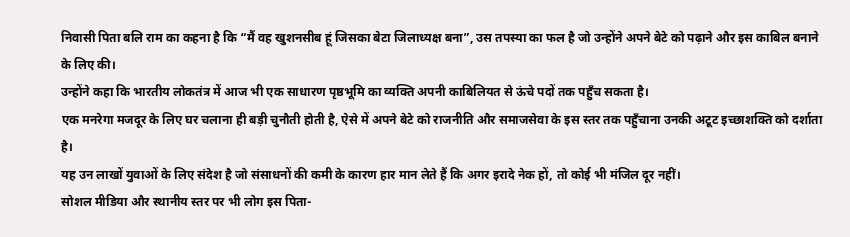निवासी पिता बलि राम का कहना है कि “मैं वह खुशनसीब हूं जिसका बेटा जिलाध्यक्ष बना”, उस तपस्या का फल है जो उन्होंने अपने बेटे को पढ़ाने और इस काबिल बनाने के लिए की।
उन्होंने कहा कि भारतीय लोकतंत्र में आज भी एक साधारण पृष्ठभूमि का व्यक्ति अपनी काबिलियत से ऊंचे पदों तक पहुँच सकता है।
एक मनरेगा मजदूर के लिए घर चलाना ही बड़ी चुनौती होती है, ऐसे में अपने बेटे को राजनीति और समाजसेवा के इस स्तर तक पहुँचाना उनकी अटूट इच्छाशक्ति को दर्शाता है।
यह उन लाखों युवाओं के लिए संदेश है जो संसाधनों की कमी के कारण हार मान लेते हैं कि अगर इरादे नेक हों, तो कोई भी मंजिल दूर नहीं।
सोशल मीडिया और स्थानीय स्तर पर भी लोग इस पिता-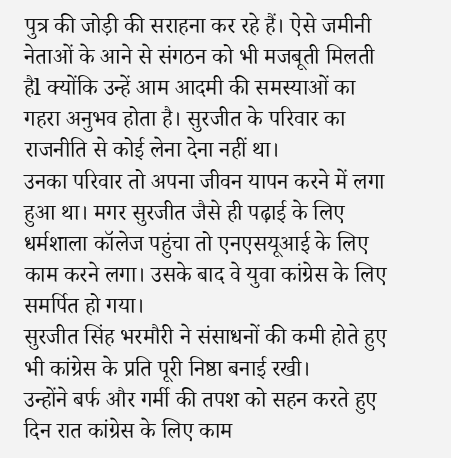पुत्र की जोड़ी की सराहना कर रहे हैं। ऐसे जमीनी नेताओं के आने से संगठन को भी मजबूती मिलती हैl क्योंकि उन्हें आम आदमी की समस्याओं का गहरा अनुभव होता है। सुरजीत के परिवार का राजनीति से कोई लेना देना नहीं था।
उनका परिवार तो अपना जीवन यापन करने में लगा हुआ था। मगर सुरजीत जैसे ही पढ़ाई के लिए धर्मशाला कॉलेज पहुंचा तो एनएसयूआई के लिए काम करने लगा। उसके बाद वे युवा कांग्रेस के लिए समर्पित हो गया।
सुरजीत सिंह भरमौरी ने संसाधनों की कमी होते हुए भी कांग्रेस के प्रति पूरी निष्ठा बनाई रखी।
उन्होंने बर्फ और गर्मी की तपश को सहन करते हुए दिन रात कांग्रेस के लिए काम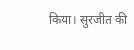किया। सुरजीत की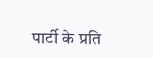पार्टी के प्रति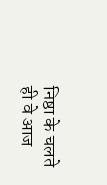निष्ठा के चलते ही वे आज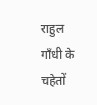राहुल गाँधी के चहेतों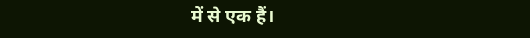में से एक हैं।